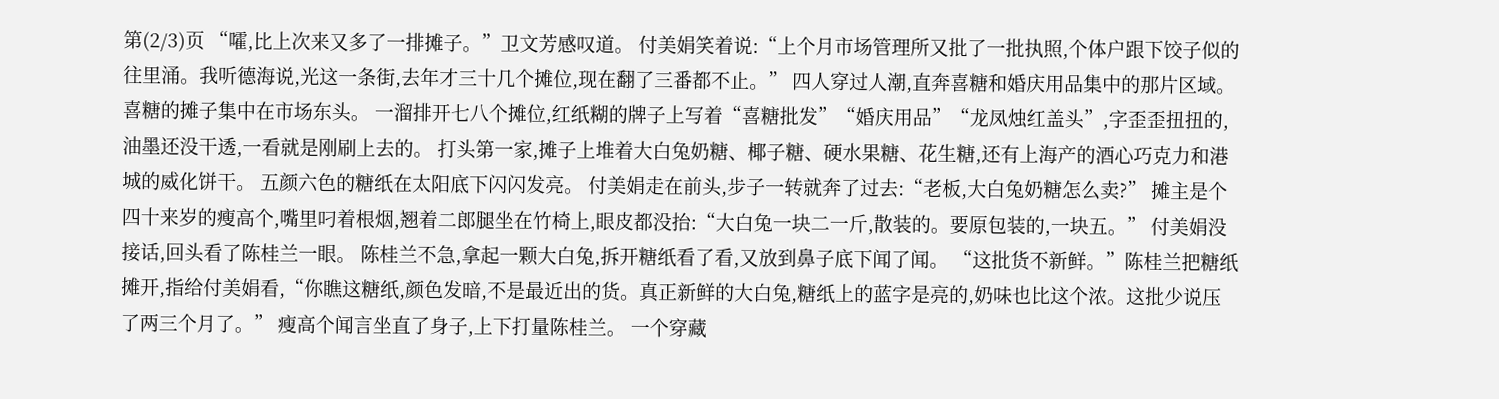第(2/3)页 “嚯,比上次来又多了一排摊子。”卫文芳感叹道。 付美娟笑着说:“上个月市场管理所又批了一批执照,个体户跟下饺子似的往里涌。我听德海说,光这一条街,去年才三十几个摊位,现在翻了三番都不止。” 四人穿过人潮,直奔喜糖和婚庆用品集中的那片区域。 喜糖的摊子集中在市场东头。 一溜排开七八个摊位,红纸糊的牌子上写着“喜糖批发”“婚庆用品”“龙凤烛红盖头”,字歪歪扭扭的,油墨还没干透,一看就是刚刷上去的。 打头第一家,摊子上堆着大白兔奶糖、椰子糖、硬水果糖、花生糖,还有上海产的酒心巧克力和港城的威化饼干。 五颜六色的糖纸在太阳底下闪闪发亮。 付美娟走在前头,步子一转就奔了过去:“老板,大白兔奶糖怎么卖?” 摊主是个四十来岁的瘦高个,嘴里叼着根烟,翘着二郎腿坐在竹椅上,眼皮都没抬:“大白兔一块二一斤,散装的。要原包装的,一块五。” 付美娟没接话,回头看了陈桂兰一眼。 陈桂兰不急,拿起一颗大白兔,拆开糖纸看了看,又放到鼻子底下闻了闻。 “这批货不新鲜。”陈桂兰把糖纸摊开,指给付美娟看,“你瞧这糖纸,颜色发暗,不是最近出的货。真正新鲜的大白兔,糖纸上的蓝字是亮的,奶味也比这个浓。这批少说压了两三个月了。” 瘦高个闻言坐直了身子,上下打量陈桂兰。 一个穿藏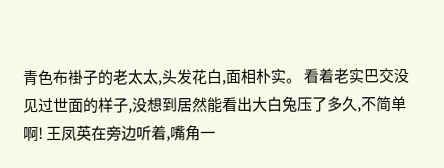青色布褂子的老太太,头发花白,面相朴实。 看着老实巴交没见过世面的样子,没想到居然能看出大白兔压了多久,不简单啊! 王凤英在旁边听着,嘴角一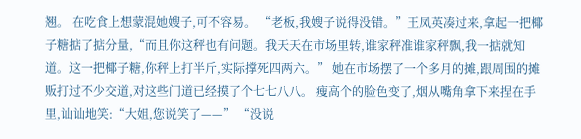翘。 在吃食上想蒙混她嫂子,可不容易。 “老板,我嫂子说得没错。”王凤英凑过来,拿起一把椰子糖掂了掂分量,“而且你这秤也有问题。我天天在市场里转,谁家秤准谁家秤飘,我一掂就知道。这一把椰子糖,你秤上打半斤,实际撑死四两六。” 她在市场摆了一个多月的摊,跟周围的摊贩打过不少交道,对这些门道已经摸了个七七八八。 瘦高个的脸色变了,烟从嘴角拿下来捏在手里,讪讪地笑:“大姐,您说笑了——” “没说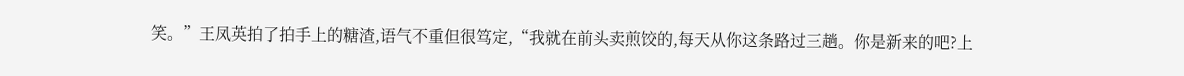笑。”王凤英拍了拍手上的糖渣,语气不重但很笃定,“我就在前头卖煎饺的,每天从你这条路过三趟。你是新来的吧?上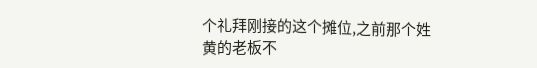个礼拜刚接的这个摊位,之前那个姓黄的老板不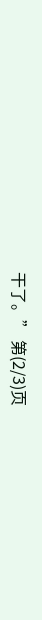干了。” 第(2/3)页